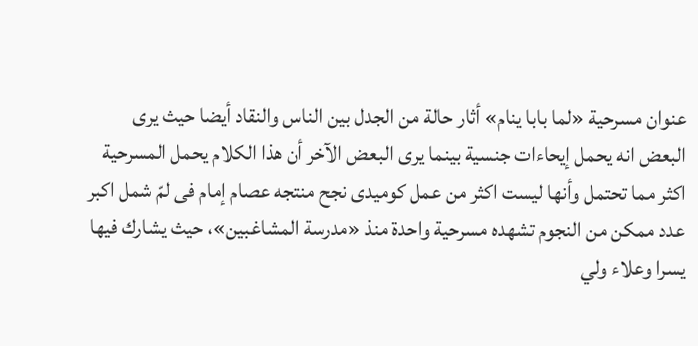عنوان مسرحية «لما بابا ينام» أثار حالة من الجدل بين الناس والنقاد أيضا حيث يرى البعض انه يحمل إيحاءات جنسية بينما يرى البعض الآخر أن هذا الكلام يحمل المسرحية اكثر مما تحتمل وأنها ليست اكثر من عمل كوميدى نجح منتجه عصام إمام فى لمّ شمل اكبر عدد ممكن من النجوم تشهده مسرحية واحدة منذ «مدرسة المشاغبين»، حيث يشارك فيها يسرا وعلاء ولي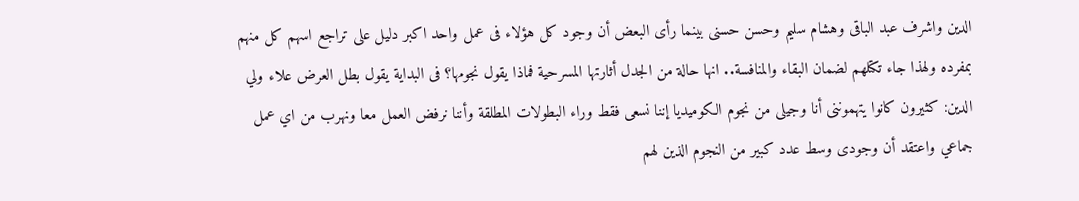الدين واشرف عبد الباقى وهشام سليم وحسن حسنى بينما رأى البعض أن وجود كل هؤلاء فى عمل واحد اكبر دليل على تراجع اسهم كل منهم بمفرده ولهذا جاء تكتلهم لضمان البقاء والمنافسة.. انها حالة من الجدل أثارتها المسرحية فماذا يقول نجومها؟ فى البداية يقول بطل العرض علاء ولي الدين: كثيرون كانوا يتهموننى أنا وجيلى من نجوم الكوميديا إننا نسعى فقط وراء البطولات المطلقة وأننا نرفض العمل معا ونهرب من اي عمل جماعي واعتقد أن وجودى وسط عدد كبير من النجوم الذين لهم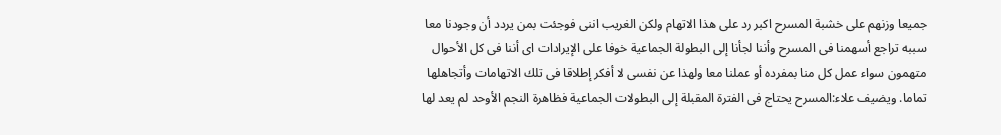جميعا وزنهم على خشبة المسرح اكبر رد على هذا الاتهام ولكن الغريب اننى فوجئت بمن يردد أن وجودنا معا سببه تراجع أسهمنا فى المسرح وأننا لجأنا إلى البطولة الجماعية خوفا على الإيرادات اى أننا فى كل الأحوال متهمون سواء عمل كل منا بمفرده أو عملنا معا ولهذا عن نفسى لا أفكر إطلاقا فى تلك الاتهامات وأتجاهلها تماما. ويضيف علاء:المسرح يحتاج فى الفترة المقبلة إلى البطولات الجماعية فظاهرة النجم الأوحد لم يعد لها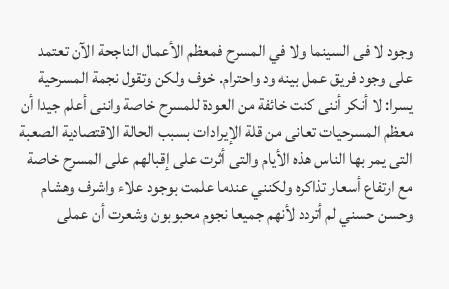وجود لا فى السينما ولا في المسرح فمعظم الأعمال الناجحة الآن تعتمد على وجود فريق عمل بينه ود واحترام. خوف ولكن وتقول نجمة المسرحية يسرا: لا أنكر أننى كنت خائفة من العودة للمسرح خاصة واننى أعلم جيدا أن معظم المسرحيات تعانى من قلة الإيرادات بسبب الحالة الاقتصادية الصعبة التى يمر بها الناس هذه الأيام والتى أثرت على إقبالهم على المسرح خاصة مع ارتفاع أسعار تذاكره ولكنني عندما علمت بوجود علاء واشرف وهشام وحسن حسني لم أتردد لأنهم جميعا نجوم محبوبون وشعرت أن عملى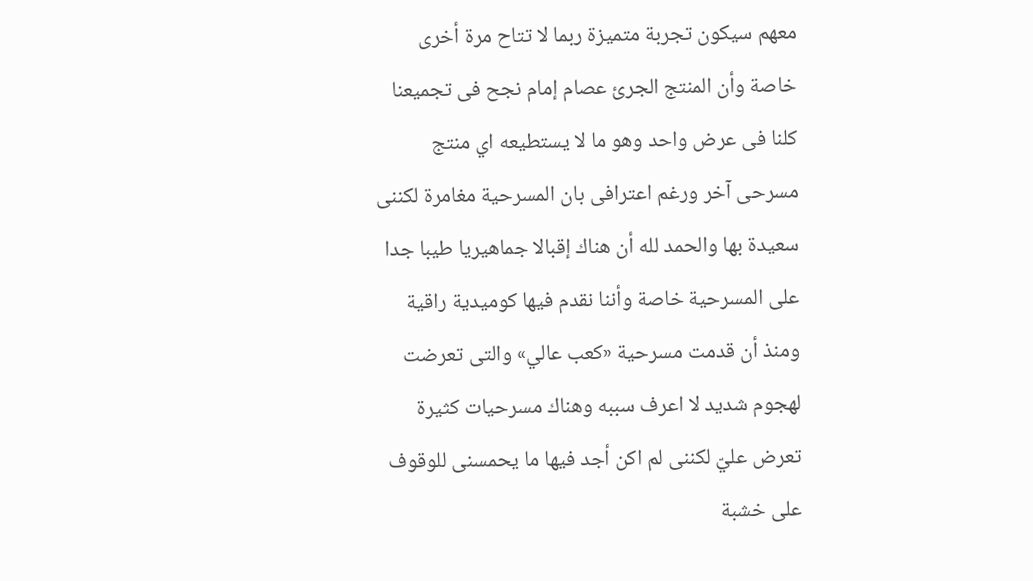معهم سيكون تجربة متميزة ربما لا تتاح مرة أخرى خاصة وأن المنتج الجرئ عصام إمام نجح فى تجميعنا كلنا فى عرض واحد وهو ما لا يستطيعه اي منتج مسرحى آخر ورغم اعترافى بان المسرحية مغامرة لكننى سعيدة بها والحمد لله أن هناك إقبالا جماهيريا طيبا جدا على المسرحية خاصة وأننا نقدم فيها كوميدية راقية ومنذ أن قدمت مسرحية «كعب عالي» والتى تعرضت لهجوم شديد لا اعرف سببه وهناك مسرحيات كثيرة تعرض عليّ لكننى لم اكن أجد فيها ما يحمسنى للوقوف على خشبة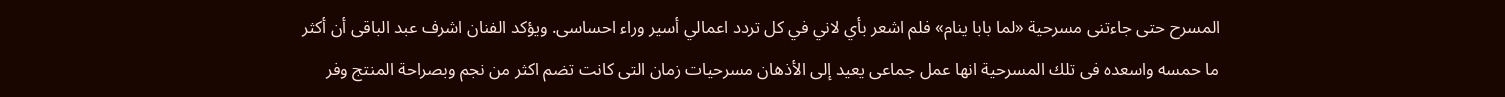المسرح حتى جاءتنى مسرحية «لما بابا ينام» فلم اشعر بأي لاني في كل تردد اعمالي أسير وراء احساسى. ويؤكد الفنان اشرف عبد الباقى أن أكثر ما حمسه واسعده فى تلك المسرحية انها عمل جماعى يعيد إلى الأذهان مسرحيات زمان التى كانت تضم اكثر من نجم وبصراحة المنتج وفر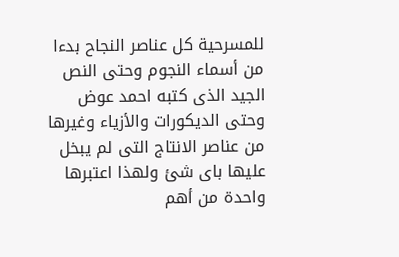للمسرحية كل عناصر النجاح بدءا من أسماء النجوم وحتى النص الجيد الذى كتبه احمد عوض وحتى الديكورات والأزياء وغيرها من عناصر الانتاج التى لم يبخل عليها باى شئ ولهذا اعتبرها واحدة من أهم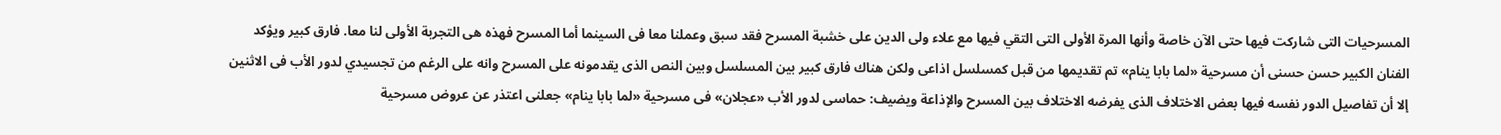المسرحيات التى شاركت فيها حتى الآن خاصة وأنها المرة الأولى التى التقي فيها مع علاء ولى الدين على خشبة المسرح فقد سبق وعملنا معا فى السينما أما المسرح فهذه هى التجربة الأولى لنا معا. فارق كبير ويؤكد الفنان الكبير حسن حسنى أن مسرحية «لما بابا ينام» تم تقديمها من قبل كمسلسل اذاعى ولكن هناك فارق كبير بين المسلسل وبين النص الذى يقدمونه على المسرح وانه على الرغم من تجسيدي لدور الأب فى الاثنين إلا أن تفاصيل الدور نفسه فيها بعض الاختلاف الذى يفرضه الاختلاف بين المسرح والإذاعة ويضيف: حماسى لدور الأب «عجلان» فى مسرحية «لما بابا ينام» جعلنى اعتذر عن عروض مسرحية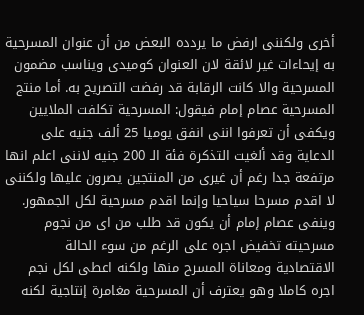أخرى ولكننى ارفض ما يردده البعض من أن عنوان المسرحية به إيحاءات غير لائقة لان العنوان كوميدى ويناسب مضمون المسرحية والا كانت الرقابة قد رفضت التصريح به. أما منتج المسرحية عصام إمام فيقول: المسرحية تكلفت الملايين ويكفى أن تعرفوا اننى انفق يوميا 25 ألف جنيه على الدعاية وقد ألغيت التذكرة فئة الـ 200 جنيه لاننى اعلم انها مرتفعة جدا رغم أن غيرى من المنتجين يصرون عليها ولكننى لا اقدم مسرحا سياحيا وإنما اقدم مسرحية لكل الجمهور. وينفى عصام إمام أن يكون قد طلب من اى من نجوم مسرحيته تخفيض اجره على الرغم من سوء الحالة الاقتصادية ومعاناة المسرح منها ولكنه اعطى لكل نجم اجره كاملا وهو يعترف أن المسرحية مغامرة إنتاجية لكنه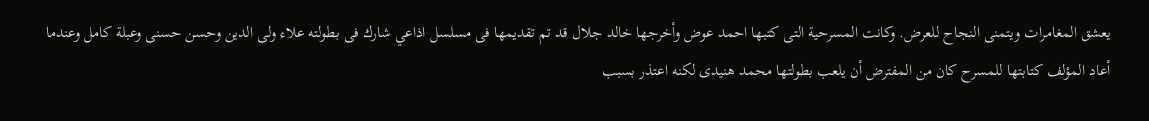يعشق المغامرات ويتمنى النجاح للعرض. وكانت المسرحية التى كتبها احمد عوض وأخرجها خالد جلال قد تم تقديمها فى مسلسل اذاعي شارك فى بطولته علاء ولى الدين وحسن حسنى وعبلة كامل وعندما أعاد المؤلف كتابتها للمسرح كان من المفترض أن يلعب بطولتها محمد هنيدى لكنه اعتذر بسبب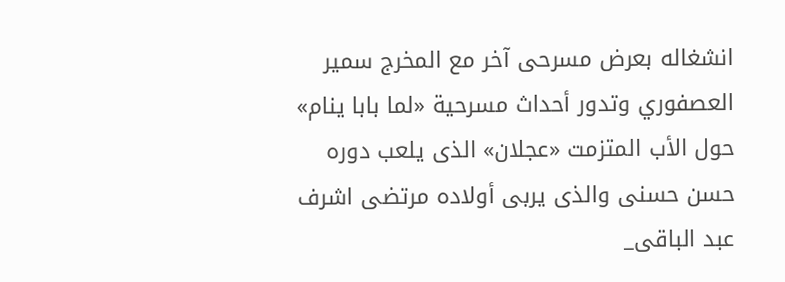انشغاله بعرض مسرحى آخر مع المخرج سمير العصفوري وتدور أحداث مسرحية «لما بابا ينام» حول الأب المتزمت «عجلان» الذى يلعب دوره حسن حسنى والذى يربى أولاده مرتضى اشرف عبد الباقى_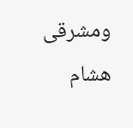ومشرقى هشام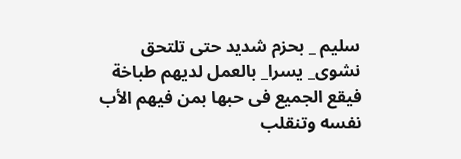سليم _ بحزم شديد حتى تلتحق نشوى_ يسرا_ بالعمل لديهم طباخة فيقع الجميع فى حبها بمن فيهم الأب نفسه وتنقلب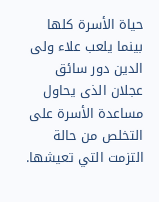حياة الأسرة كلها بينما يلعب علاء ولى الدين دور سائق عجلان الذى يحاول مساعدة الأسرة على التخلص من حالة التزمت التي تعيشها.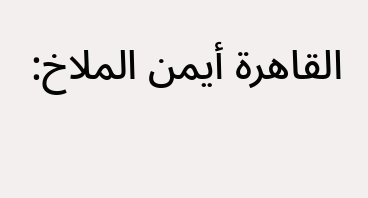القاهرة أيمن الملاخ: